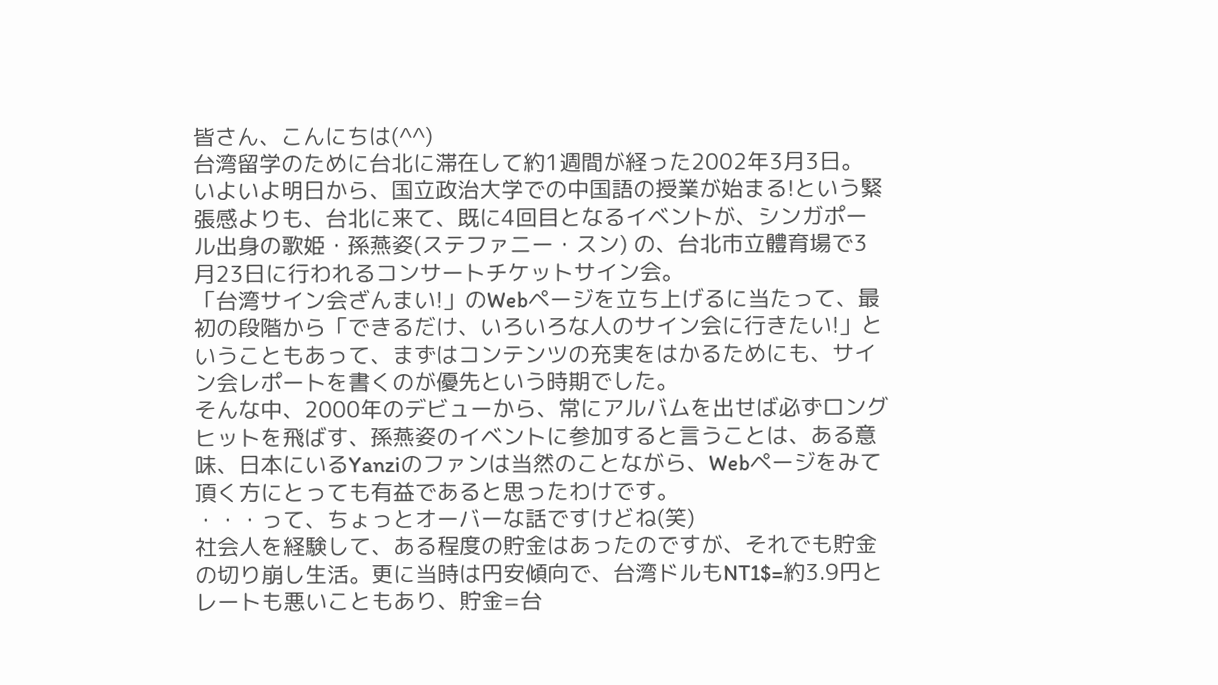皆さん、こんにちは(^^)
台湾留学のために台北に滞在して約1週間が経った2002年3月3日。
いよいよ明日から、国立政治大学での中国語の授業が始まる!という緊張感よりも、台北に来て、既に4回目となるイベントが、シンガポール出身の歌姫・孫燕姿(ステファニー・スン) の、台北市立體育場で3月23日に行われるコンサートチケットサイン会。
「台湾サイン会ざんまい!」のWebページを立ち上げるに当たって、最初の段階から「できるだけ、いろいろな人のサイン会に行きたい!」ということもあって、まずはコンテンツの充実をはかるためにも、サイン会レポートを書くのが優先という時期でした。
そんな中、2000年のデビューから、常にアルバムを出せば必ずロングヒットを飛ばす、孫燕姿のイベントに参加すると言うことは、ある意味、日本にいるYanziのファンは当然のことながら、Webページをみて頂く方にとっても有益であると思ったわけです。
・・・って、ちょっとオーバーな話ですけどね(笑)
社会人を経験して、ある程度の貯金はあったのですが、それでも貯金の切り崩し生活。更に当時は円安傾向で、台湾ドルもNT1$=約3.9円とレートも悪いこともあり、貯金=台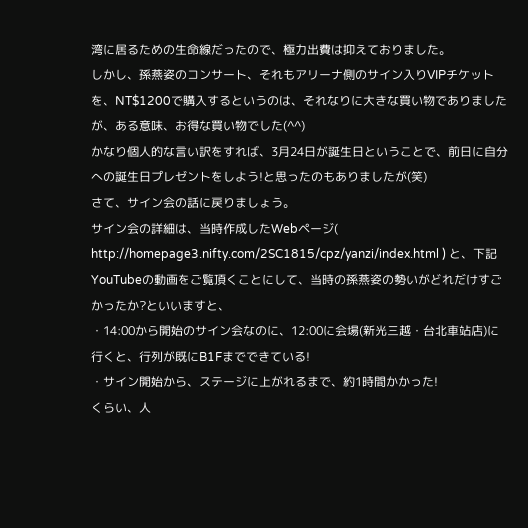湾に居るための生命線だったので、極力出費は抑えておりました。
しかし、孫燕姿のコンサート、それもアリーナ側のサイン入りVIPチケットを、NT$1200で購入するというのは、それなりに大きな買い物でありましたが、ある意味、お得な買い物でした(^^)
かなり個人的な言い訳をすれば、3月24日が誕生日ということで、前日に自分への誕生日プレゼントをしよう!と思ったのもありましたが(笑)
さて、サイン会の話に戻りましょう。
サイン会の詳細は、当時作成したWebページ( http://homepage3.nifty.com/2SC1815/cpz/yanzi/index.html ) と、下記YouTubeの動画をご覧頂くことにして、当時の孫燕姿の勢いがどれだけすごかったか?といいますと、
・14:00から開始のサイン会なのに、12:00に会場(新光三越・台北車站店)に行くと、行列が既にB1Fまでできている!
・サイン開始から、ステージに上がれるまで、約1時間かかった!
くらい、人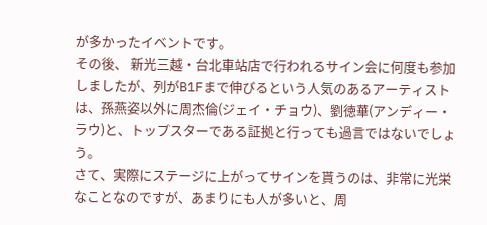が多かったイベントです。
その後、 新光三越・台北車站店で行われるサイン会に何度も参加しましたが、列がB1Fまで伸びるという人気のあるアーティストは、孫燕姿以外に周杰倫(ジェイ・チョウ)、劉徳華(アンディー・ラウ)と、トップスターである証拠と行っても過言ではないでしょう。
さて、実際にステージに上がってサインを貰うのは、非常に光栄なことなのですが、あまりにも人が多いと、周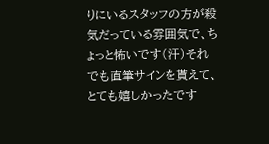りにいるスタッフの方が殺気だっている雰囲気で、ちょっと怖いです(汗)それでも直筆サインを貰えて、とても嬉しかったです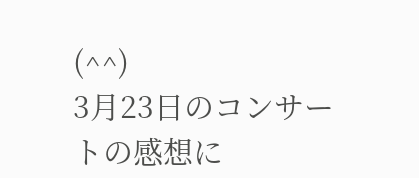(^^)
3月23日のコンサートの感想に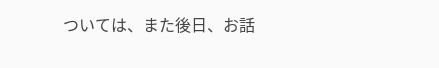ついては、また後日、お話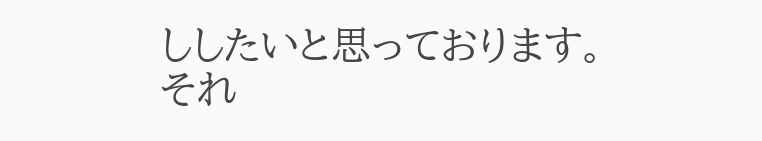ししたいと思っております。
それ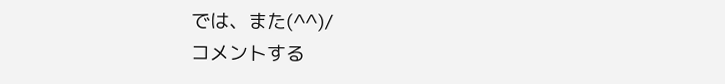では、また(^^)/
コメントする